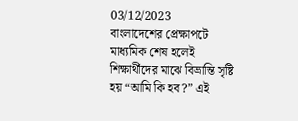03/12/2023
বাংলাদেশের প্রেক্ষাপটে মাধ্যমিক শেষ হলেই শিক্ষার্থীদের মাঝে বিভ্রান্তি সৃষ্টি হয় “আমি কি হব?” এই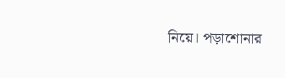নিয়ে। পড়াশোনার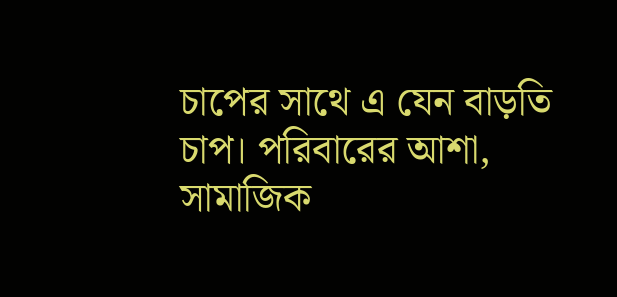চাপের সাথে এ যেন বাড়তি চাপ। পরিবারের আশা, সামাজিক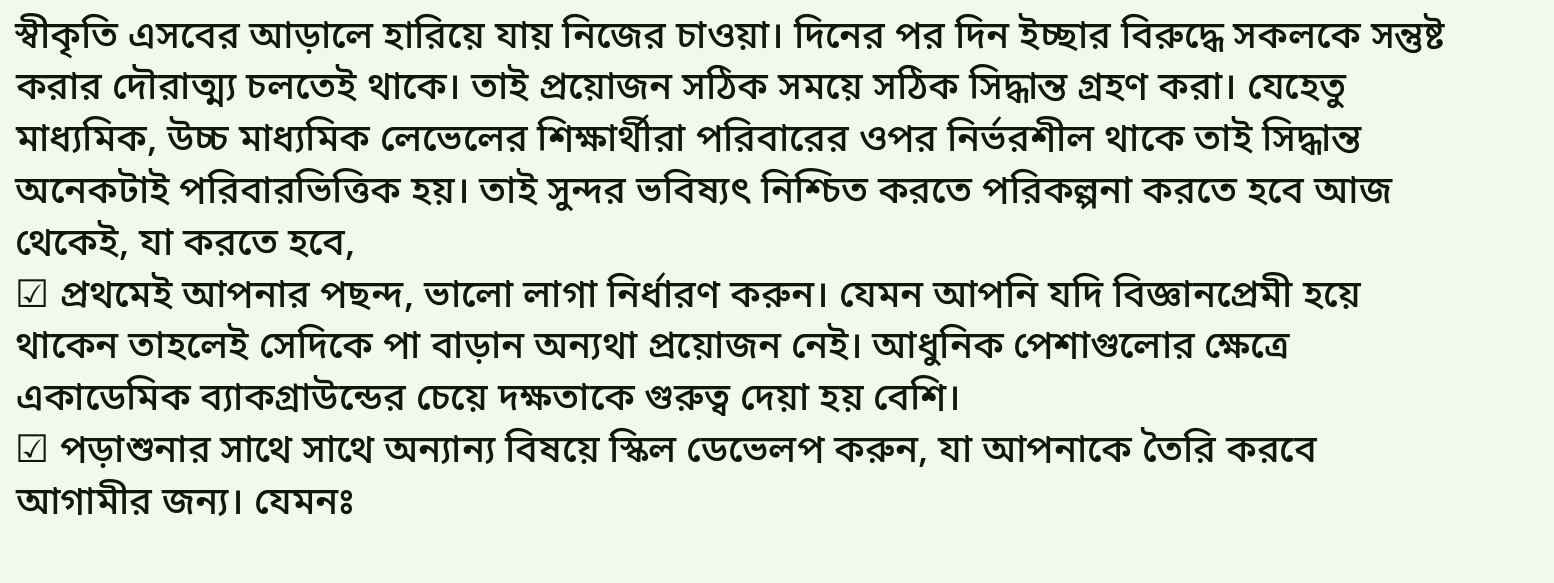স্বীকৃতি এসবের আড়ালে হারিয়ে যায় নিজের চাওয়া। দিনের পর দিন ইচ্ছার বিরুদ্ধে সকলকে সন্তুষ্ট করার দৌরাত্ম্য চলতেই থাকে। তাই প্রয়োজন সঠিক সময়ে সঠিক সিদ্ধান্ত গ্রহণ করা। যেহেতু মাধ্যমিক, উচ্চ মাধ্যমিক লেভেলের শিক্ষার্থীরা পরিবারের ওপর নির্ভরশীল থাকে তাই সিদ্ধান্ত অনেকটাই পরিবারভিত্তিক হয়। তাই সুন্দর ভবিষ্যৎ নিশ্চিত করতে পরিকল্পনা করতে হবে আজ থেকেই, যা করতে হবে,
☑ প্রথমেই আপনার পছন্দ, ভালো লাগা নির্ধারণ করুন। যেমন আপনি যদি বিজ্ঞানপ্রেমী হয়ে থাকেন তাহলেই সেদিকে পা বাড়ান অন্যথা প্রয়োজন নেই। আধুনিক পেশাগুলোর ক্ষেত্রে একাডেমিক ব্যাকগ্রাউন্ডের চেয়ে দক্ষতাকে গুরুত্ব দেয়া হয় বেশি।
☑ পড়াশুনার সাথে সাথে অন্যান্য বিষয়ে স্কিল ডেভেলপ করুন, যা আপনাকে তৈরি করবে আগামীর জন্য। যেমনঃ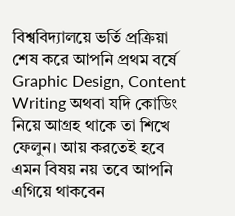বিশ্ববিদ্যালয়ে ভর্তি প্রক্রিয়া শেষ করে আপনি প্রথম বর্ষে Graphic Design, Content Writing অথবা যদি কোডিং নিয়ে আগ্রহ থাকে তা শিখে ফেলুন। আয় করতেই হবে এমন বিষয় নয় তবে আপনি এগিয়ে থাকবেন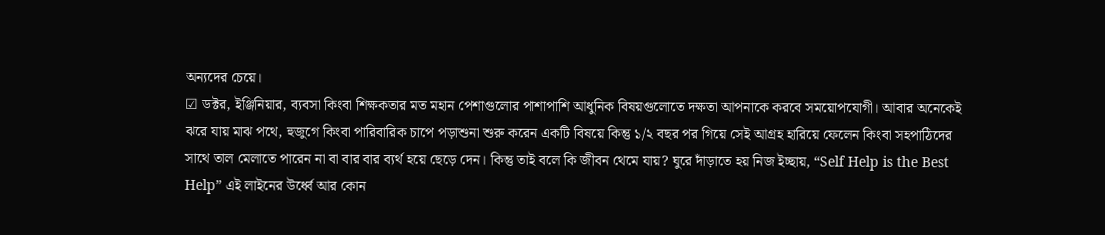অন্যদের চেয়ে।
☑ ডক্টর, ইঞ্জিনিয়ার, ব্যবসা কিংবা শিক্ষকতার মত মহান পেশাগুলোর পাশাপাশি আধুনিক বিষয়গুলোতে দক্ষতা আপনাকে করবে সময়োপযোগী। আবার অনেকেই ঝরে যায় মাঝ পথে, হুজুগে কিংবা পারিবারিক চাপে পড়াশুনা শুরু করেন একটি বিষয়ে কিন্তু ১/২ বছর পর গিয়ে সেই আগ্রহ হারিয়ে ফেলেন কিংবা সহপাঠিদের সাথে তাল মেলাতে পারেন না বা বার বার ব্যর্থ হয়ে ছেড়ে দেন। কিন্তু তাই বলে কি জীবন থেমে যায়? ঘুরে দাঁড়াতে হয় নিজ ইচ্ছায়, “Self Help is the Best Help” এই লাইনের উর্ধ্বে আর কোন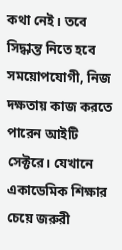কথা নেই। তবে সিদ্ধান্ত নিতে হবে সময়োপযোগী, নিজ দক্ষতায় কাজ করতে পারেন আইটি সেক্টরে। যেখানে একাডেমিক শিক্ষার চেয়ে জরুরী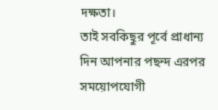দক্ষতা।
তাই সবকিছুর পূর্বে প্রাধান্য দিন আপনার পছন্দ এরপর সময়োপযোগী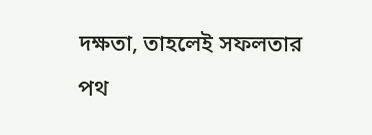দক্ষতা, তাহলেই সফলতার পথ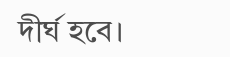দীর্ঘ হবে।